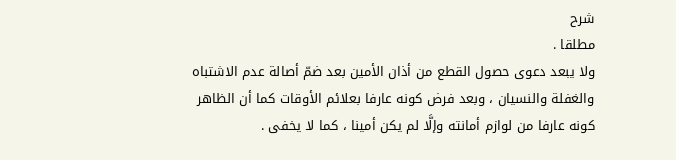شرح
مطلقا .
ولا يبعد دعوى حصول القطع من أذان الأمين بعد ضمّ أصالة عدم الاشتباه والغفلة والنسيان ، وبعد فرض كونه عارفا بعلائم الأوقات كما أن الظاهر كونه عارفا من لوازم أمانته وإلَّا لم يكن أمينا ، كما لا يخفى .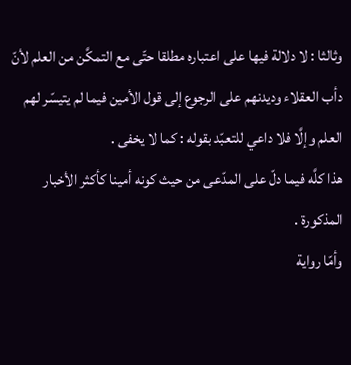وثالثا : لا دلالة فيها على اعتباره مطلقا حتّى مع التمكَّن من العلم لأنّ دأب العقلاء وديدنهم على الرجوع إلى قول الأمين فيما لم يتيسّر لهم العلم وإلَّا فلا داعي للتعبّد بقوله : كما لا يخفى .
هذا كلَّه فيما دلّ على المدّعى من حيث كونه أمينا كأكثر الأخبار المذكورة .
وأمّا رواية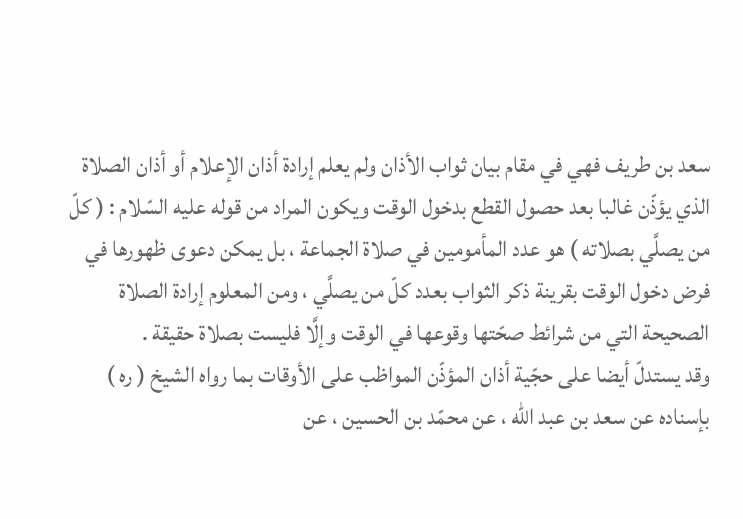سعد بن طريف فهي في مقام بيان ثواب الأذان ولم يعلم إرادة أذان الإعلام أو أذان الصلاة الذي يؤذّن غالبا بعد حصول القطع بدخول الوقت ويكون المراد من قوله عليه السّلام : ( كلّ من يصلَّي بصلاته ) هو عدد المأمومين في صلاة الجماعة ، بل يمكن دعوى ظهورها في فرض دخول الوقت بقرينة ذكر الثواب بعدد كلّ من يصلَّي ، ومن المعلوم إرادة الصلاة الصحيحة التي من شرائط صحّتها وقوعها في الوقت وإلَّا فليست بصلاة حقيقة .
وقد يستدلّ أيضا على حجّية أذان المؤذّن المواظب على الأوقات بما رواه الشيخ ( ره ) بإسناده عن سعد بن عبد الله ، عن محمّد بن الحسين ، عن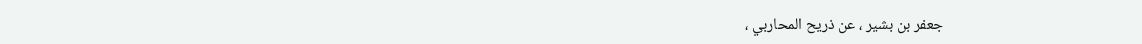جعفر بن بشير ، عن ذريح المحاربي ،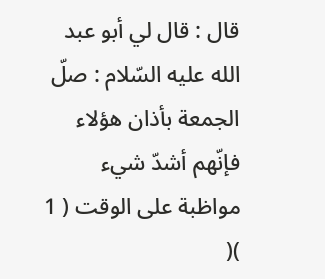قال : قال لي أبو عبد الله عليه السّلام : صلّ الجمعة بأذان هؤلاء فإنّهم أشدّ شيء مواظبة على الوقت ( 1 )(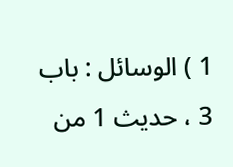1 ) الوسائل : باب 3 ، حديث 1 من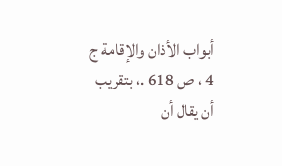أبواب الأذان والإقامة ج 4 ، ص 618 .، بتقريب أن يقال أن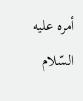أمره عليه السّلام